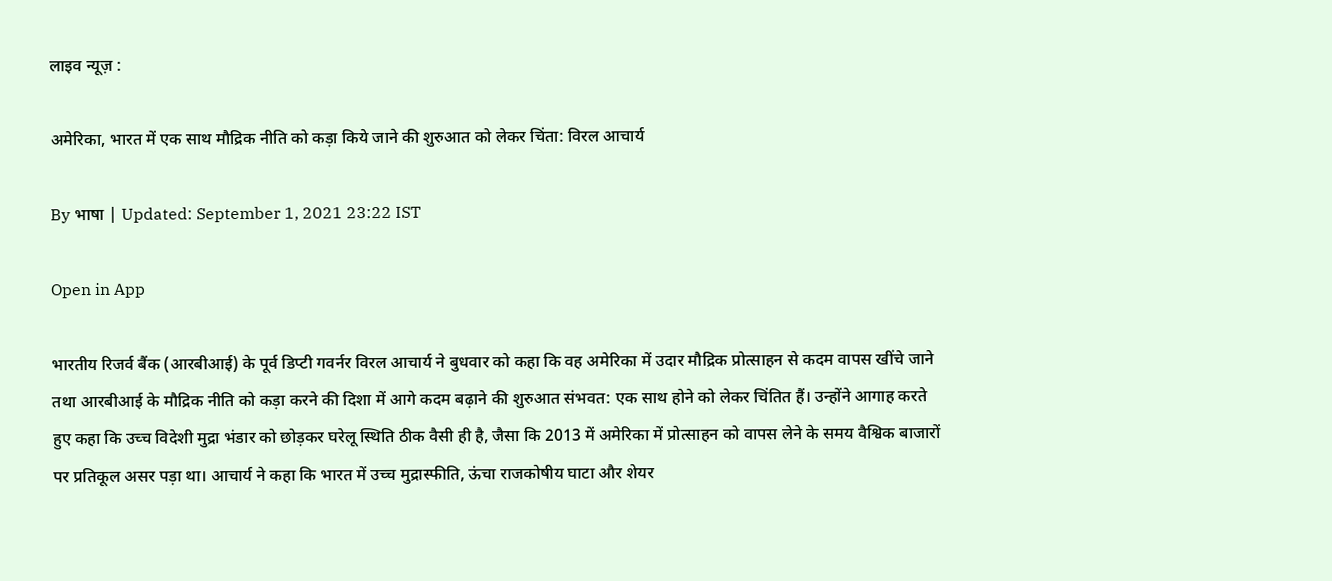लाइव न्यूज़ :

अमेरिका, भारत में एक साथ मौद्रिक नीति को कड़ा किये जाने की शुरुआत को लेकर चिंता: विरल आचार्य

By भाषा | Updated: September 1, 2021 23:22 IST

Open in App

भारतीय रिजर्व बैंक (आरबीआई) के पूर्व डिप्टी गवर्नर विरल आचार्य ने बुधवार को कहा कि वह अमेरिका में उदार मौद्रिक प्रोत्साहन से कदम वापस खींचे जाने तथा आरबीआई के मौद्रिक नीति को कड़ा करने की दिशा में आगे कदम बढ़ाने की शुरुआत संभवत: एक साथ होने को लेकर चिंतित हैं। उन्होंने आगाह करते हुए कहा कि उच्च विदेशी मुद्रा भंडार को छोड़कर घरेलू स्थिति ठीक वैसी ही है, जैसा कि 2013 में अमेरिका में प्रोत्साहन को वापस लेने के समय वैश्विक बाजारों पर प्रतिकूल असर पड़ा था। आचार्य ने कहा कि भारत में उच्च मुद्रास्फीति, ऊंचा राजकोषीय घाटा और शेयर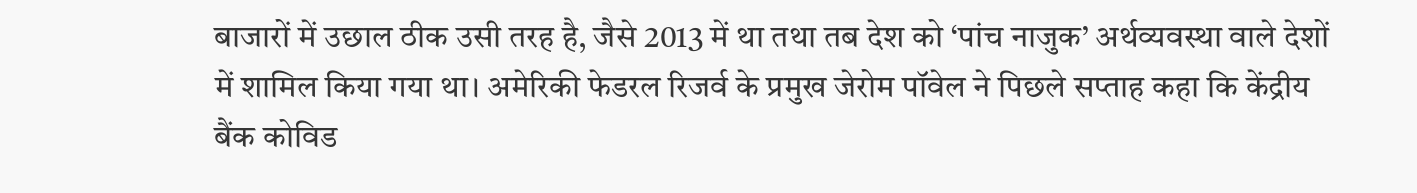बाजारों में उछाल ठीक उसी तरह है, जैसे 2013 में था तथा तब देश को ‘पांच नाजुक’ अर्थव्यवस्था वाले देशों में शामिल किया गया था। अमेरिकी फेडरल रिजर्व के प्रमुख जेरोम पॉवेल ने पिछले सप्ताह कहा कि केंद्रीय बैंक कोविड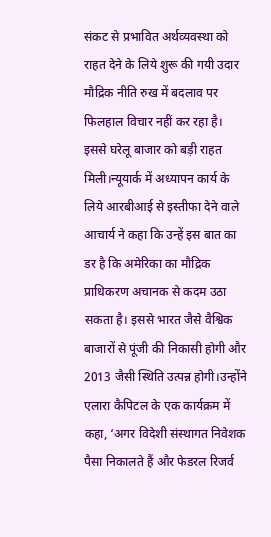संकट से प्रभावित अर्थव्यवस्था को राहत देने के लिये शुरू की गयी उदार मौद्रिक नीति रुख में बदलाव पर फिलहाल विचार नहीं कर रहा है। इससे घरेलू बाजार को बड़ी राहत मिली।न्यूयार्क में अध्यापन कार्य के लिये आरबीआई से इस्तीफा देने वाले आचार्य ने कहा कि उन्हें इस बात का डर है कि अमेरिका का मौद्रिक प्राधिकरण अचानक से कदम उठा सकता है। इससे भारत जैसे वैश्विक बाजारों से पूंजी की निकासी होगी और 2013 जैसी स्थिति उत्पन्न होगी।उन्होंने एलारा कैपिटल के एक कार्यक्रम में कहा, ‘अगर विदेशी संस्थागत निवेशक पैसा निकालते हैं और फेडरल रिजर्व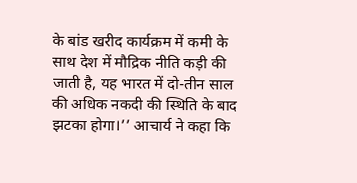के बांड खरीद कार्यक्रम में कमी के साथ देश में मौद्रिक नीति कड़ी की जाती है, यह भारत में दो-तीन साल की अधिक नकदी की स्थिति के बाद झटका होगा।’’ आचार्य ने कहा कि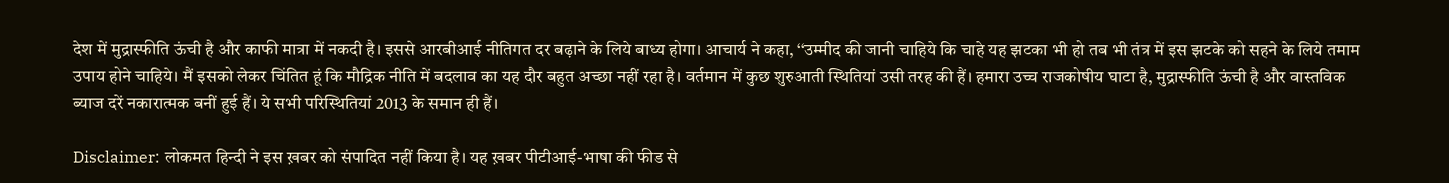देश में मुद्रास्फीति ऊंची है और काफी मात्रा में नकदी है। इससे आरबीआई नीतिगत दर बढ़ाने के लिये बाध्य होगा। आचार्य ने कहा, ‘‘उम्मीद की जानी चाहिये कि चाहे यह झटका भी हो तब भी तंत्र में इस झटके को सहने के लिये तमाम उपाय होने चाहिये। मैं इसको लेकर चिंतित हूं कि मौद्रिक नीति में बदलाव का यह दौर बहुत अच्छा नहीं रहा है। वर्तमान में कुछ शुरुआती स्थितियां उसी तरह की हैं। हमारा उच्च राजकोषीय घाटा है, मुद्रास्फीति ऊंची है और वास्तविक ब्याज दरें नकारात्मक बनीं हुई हैं। ये सभी परिस्थितियां 2013 के समान ही हैं।

Disclaimer: लोकमत हिन्दी ने इस ख़बर को संपादित नहीं किया है। यह ख़बर पीटीआई-भाषा की फीड से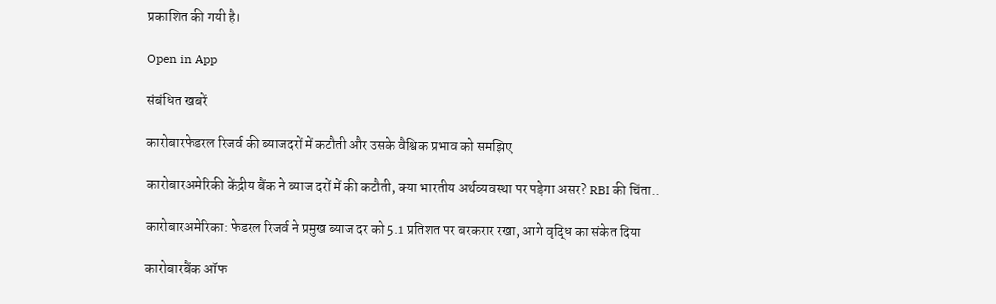प्रकाशित की गयी है।

Open in App

संबंधित खबरें

कारोबारफेडरल रिजर्व की ब्याजदरों में कटौती और उसके वैश्विक प्रभाव को समझिए

कारोबारअमेरिकी केंद्रीय बैंक ने ब्याज दरों में की कटौती, क्या भारतीय अर्थव्यवस्था पर पड़ेगा असर? RBI की चिंता..

कारोबारअमेरिका: फेडरल रिजर्व ने प्रमुख ब्याज दर को 5.1 प्रतिशत पर बरकरार रखा, आगे वृद्धि का संकेत दिया

कारोबारबैंक ऑफ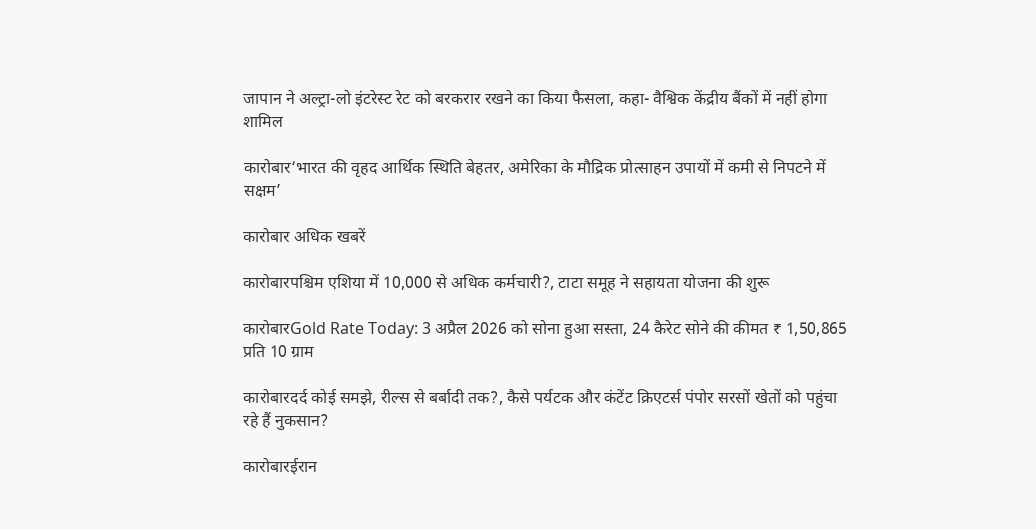जापान ने अल्ट्रा-लो इंटरेस्ट रेट को बरकरार रखने का किया फैसला, कहा- वैश्विक केंद्रीय बैंकों में नहीं होगा शामिल

कारोबार‘भारत की वृहद आर्थिक स्थिति बेहतर, अमेरिका के मौद्रिक प्रोत्साहन उपायों में कमी से निपटने में सक्षम’

कारोबार अधिक खबरें

कारोबारपश्चिम एशिया में 10,000 से अधिक कर्मचारी?, टाटा समूह ने सहायता योजना की शुरू

कारोबारGold Rate Today: 3 अप्रैल 2026 को सोना हुआ सस्ता, 24 कैरेट सोने की कीमत ₹ 1,50,865 प्रति 10 ग्राम

कारोबारदर्द कोई समझे, रील्स से बर्बादी तक?, कैसे पर्यटक और कंटेंट क्रिएटर्स पंपोर सरसों खेतों को पहुंचा रहे हैं नुकसान?

कारोबारईरान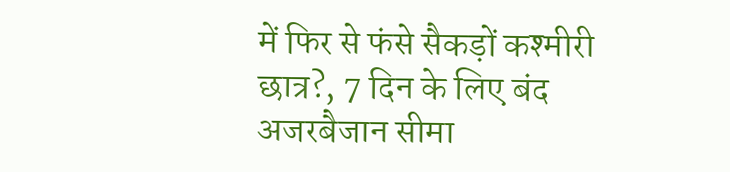में फिर से फंसे सैकड़ों कश्मीरी छात्र?, 7 दिन के लिए बंद अजरबैजान सीमा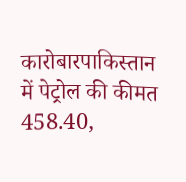कारोबारपाकिस्तान में पेट्रोल की कीमत 458.40,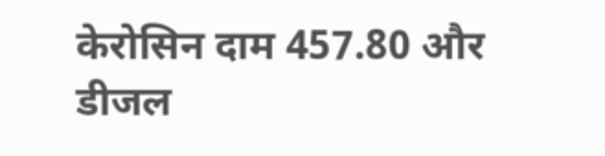केरोसिन दाम 457.80 और डीजल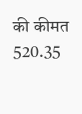की कीमत 520.35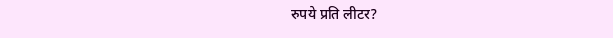रुपये प्रति लीटर?